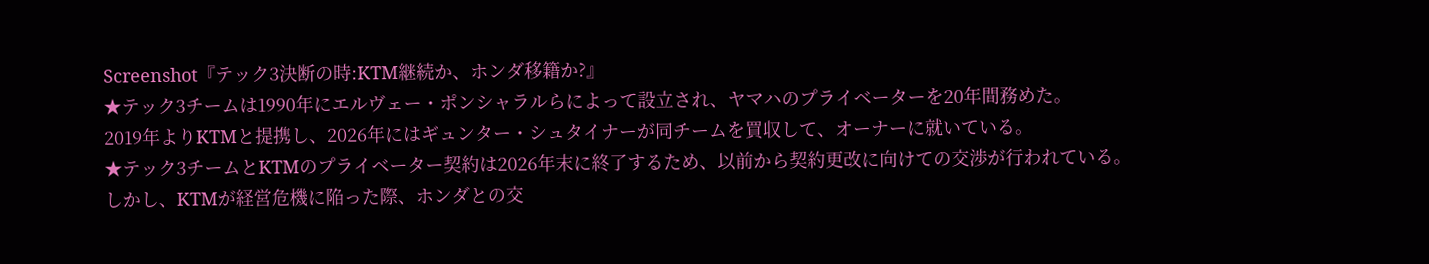Screenshot『テック3決断の時:KTM継続か、ホンダ移籍か?』
★テック3チームは1990年にエルヴェー・ポンシャラルらによって設立され、ヤマハのプライベーターを20年間務めた。
2019年よりKTMと提携し、2026年にはギュンター・シュタイナーが同チームを買収して、オーナーに就いている。
★テック3チームとKTMのプライベーター契約は2026年末に終了するため、以前から契約更改に向けての交渉が行われている。
しかし、KTMが経営危機に陥った際、ホンダとの交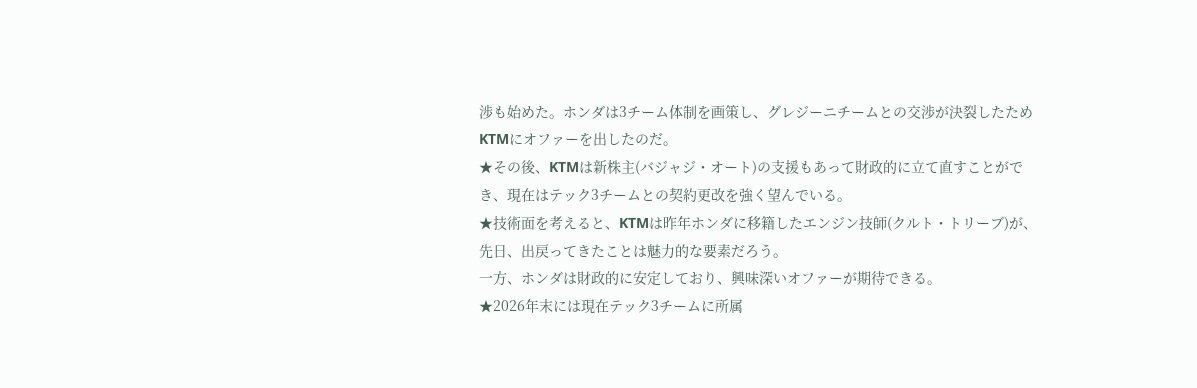渉も始めた。ホンダは3チーム体制を画策し、グレジーニチームとの交渉が決裂したためKTMにオファーを出したのだ。
★その後、KTMは新株主(バジャジ・オート)の支援もあって財政的に立て直すことができ、現在はテック3チームとの契約更改を強く望んでいる。
★技術面を考えると、KTMは昨年ホンダに移籍したエンジン技師(クルト・トリーブ)が、先日、出戻ってきたことは魅力的な要素だろう。
一方、ホンダは財政的に安定しており、興味深いオファーが期待できる。
★2026年末には現在テック3チームに所属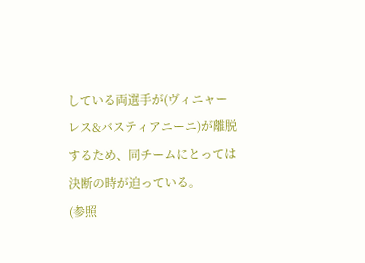している両選手が(ヴィニャーレス&バスティアニーニ)が離脱するため、同チームにとっては決断の時が迫っている。
(参照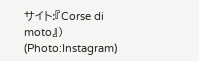サイト:『Corse di moto』)
(Photo:Instagram)